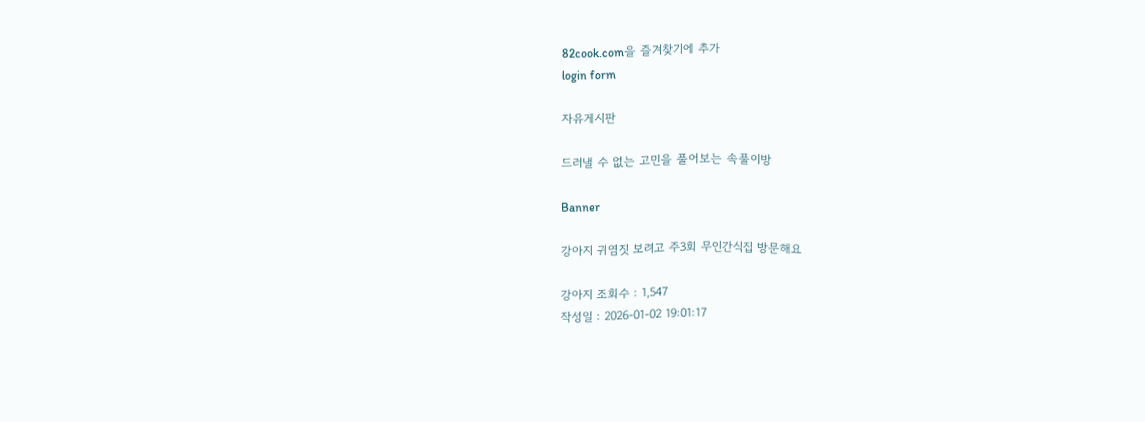82cook.com을 즐겨찾기에 추가
login form

자유게시판

드러낼 수 없는 고민을 풀어보는 속풀이방

Banner

강아지 귀염짓 보려고 주3회 무인간식집 방문해요

강아지 조회수 : 1,547
작성일 : 2026-01-02 19:01:17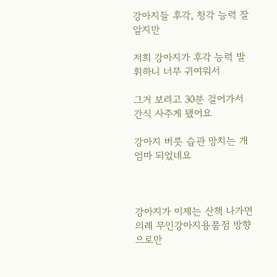강아지들 후각, 청각 능력 잘 알지만

저희 강아지가 후각 능력 발휘하니 너무 귀여워서

그거 보려고 30분 걸어가서 간식 사주게 됐어요

강아지 버릇 습관 망치는 개엄마 되었네요



강아지가 이제는 산책 나가면 의례 무인강아지용품점 방향으로만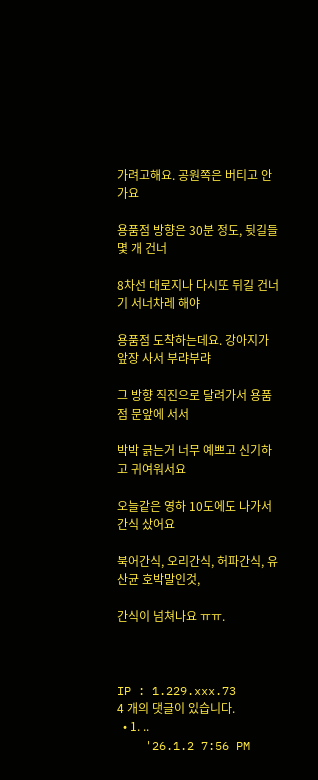가려고해요. 공원쪽은 버티고 안 가요

용품점 방향은 30분 정도, 뒷길들 몇 개 건너

8차선 대로지나 다시또 뒤길 건너기 서너차레 해야

용품점 도착하는데요. 강아지가 앞장 사서 부랴부랴

그 방향 직진으로 달려가서 용품점 문앞에 서서

박박 긁는거 너무 예쁘고 신기하고 귀여워서요

오늘같은 영하 10도에도 나가서 간식 샀어요

북어간식, 오리간식, 허파간식, 유산균 호박말인것,

간식이 넘쳐나요 ㅠㅠ.



IP : 1.229.xxx.73
4 개의 댓글이 있습니다.
  • 1. ..
    '26.1.2 7:56 PM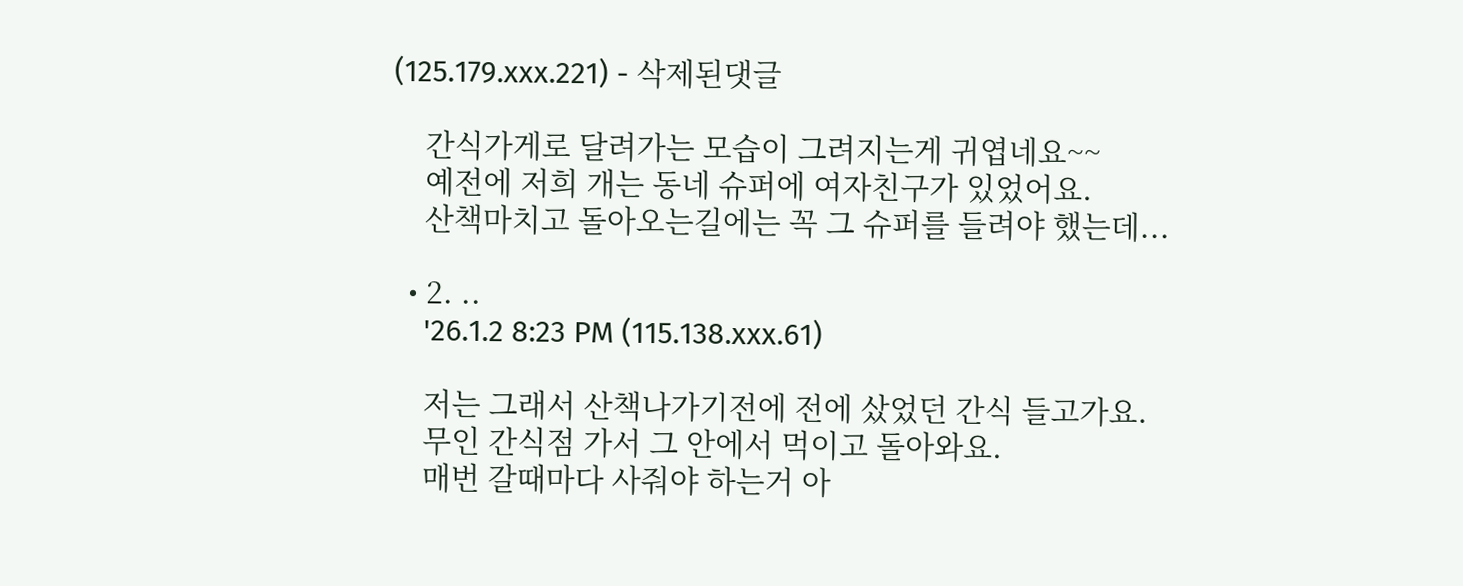(125.179.xxx.221) - 삭제된댓글

    간식가게로 달려가는 모습이 그려지는게 귀엽네요~~
    예전에 저희 개는 동네 슈퍼에 여자친구가 있었어요.
    산책마치고 돌아오는길에는 꼭 그 슈퍼를 들려야 했는데...

  • 2. ..
    '26.1.2 8:23 PM (115.138.xxx.61)

    저는 그래서 산책나가기전에 전에 샀었던 간식 들고가요.
    무인 간식점 가서 그 안에서 먹이고 돌아와요.
    매번 갈때마다 사줘야 하는거 아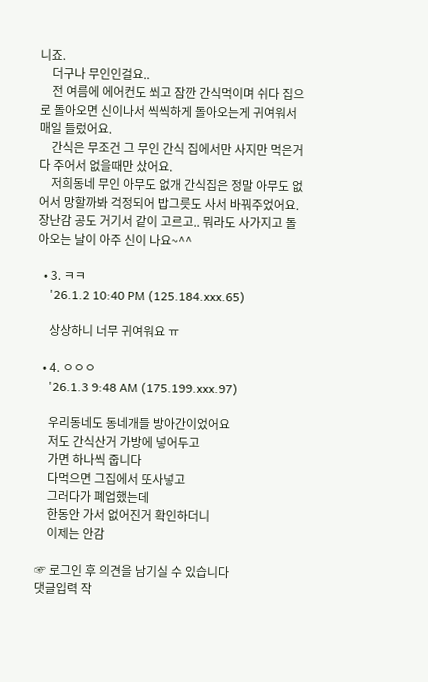니죠.
    더구나 무인인걸요..
    전 여름에 에어컨도 쐬고 잠깐 간식먹이며 쉬다 집으로 돌아오면 신이나서 씩씩하게 돌아오는게 귀여워서 매일 들렀어요.
    간식은 무조건 그 무인 간식 집에서만 사지만 먹은거 다 주어서 없을때만 샀어요.
    저희동네 무인 아무도 없개 간식집은 정말 아무도 없어서 망할까봐 걱정되어 밥그릇도 사서 바꿔주었어요. 장난감 공도 거기서 같이 고르고.. 뭐라도 사가지고 돌아오는 날이 아주 신이 나요~^^

  • 3. ㅋㅋ
    '26.1.2 10:40 PM (125.184.xxx.65)

    상상하니 너무 귀여워요 ㅠ

  • 4. ㅇㅇㅇ
    '26.1.3 9:48 AM (175.199.xxx.97)

    우리동네도 동네개들 방아간이었어요
    저도 간식산거 가방에 넣어두고
    가면 하나씩 줍니다
    다먹으면 그집에서 또사넣고
    그러다가 폐업했는데
    한동안 가서 없어진거 확인하더니
    이제는 안감

☞ 로그인 후 의견을 남기실 수 있습니다
댓글입력 작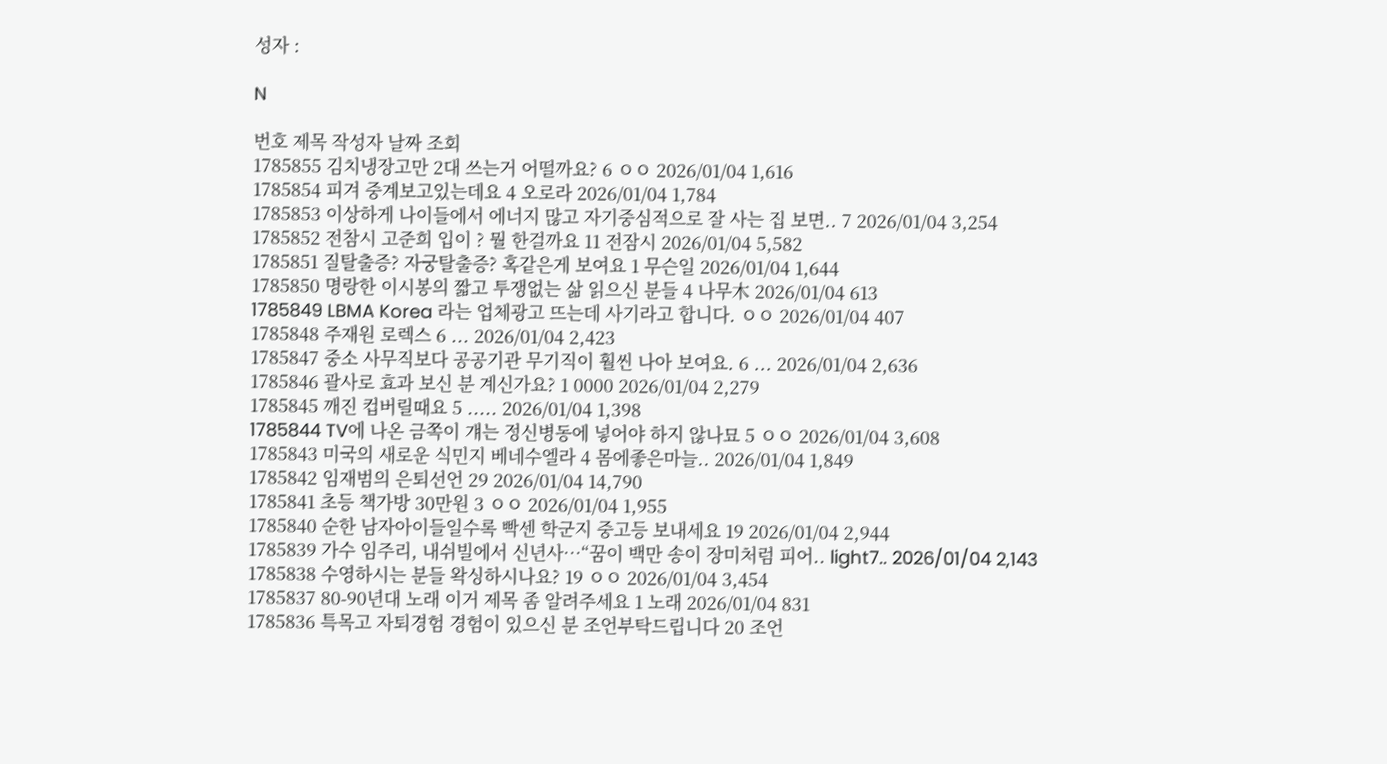성자 :

N

번호 제목 작성자 날짜 조회
1785855 김치냉장고만 2대 쓰는거 어떨까요? 6 ㅇㅇ 2026/01/04 1,616
1785854 피겨 중계보고있는데요 4 오로라 2026/01/04 1,784
1785853 이상하게 나이들에서 에너지 많고 자기중심적으로 잘 사는 집 보면.. 7 2026/01/04 3,254
1785852 전참시 고준희 입이 ? 뭘 한걸까요 11 전잠시 2026/01/04 5,582
1785851 질탈출증? 자궁탈출증? 혹같은게 보여요 1 무슨일 2026/01/04 1,644
1785850 명랑한 이시봉의 짧고 투쟁없는 삶 읽으신 분들 4 나무木 2026/01/04 613
1785849 LBMA Korea 라는 업체광고 뜨는데 사기라고 합니다. ㅇㅇ 2026/01/04 407
1785848 주재원 로렉스 6 ... 2026/01/04 2,423
1785847 중소 사무직보다 공공기관 무기직이 훨씬 나아 보여요. 6 ... 2026/01/04 2,636
1785846 괄사로 효과 보신 분 계신가요? 1 0000 2026/01/04 2,279
1785845 깨진 컵버릴때요 5 ..... 2026/01/04 1,398
1785844 TV에 나온 금쪽이 걔는 정신병동에 넣어야 하지 않나묘 5 ㅇㅇ 2026/01/04 3,608
1785843 미국의 새로운 식민지 베네수엘라 4 몸에좋은마늘.. 2026/01/04 1,849
1785842 임재범의 은퇴선언 29 2026/01/04 14,790
1785841 초등 책가방 30만원 3 ㅇㅇ 2026/01/04 1,955
1785840 순한 남자아이들일수록 빡센 학군지 중고등 보내세요 19 2026/01/04 2,944
1785839 가수 임주리, 내쉬빌에서 신년사…“꿈이 백만 송이 장미처럼 피어.. light7.. 2026/01/04 2,143
1785838 수영하시는 분들 왁싱하시나요? 19 ㅇㅇ 2026/01/04 3,454
1785837 80-90년대 노래 이거 제목 좀 알려주세요 1 노래 2026/01/04 831
1785836 특목고 자퇴경험 경험이 있으신 분 조언부탁드립니다 20 조언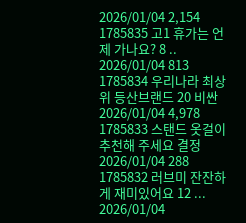2026/01/04 2,154
1785835 고1 휴가는 언제 가나요? 8 .. 2026/01/04 813
1785834 우리나라 최상위 등산브랜드 20 비싼 2026/01/04 4,978
1785833 스탠드 옷걸이 추천해 주세요 결정 2026/01/04 288
1785832 러브미 잔잔하게 재미있어요 12 ... 2026/01/04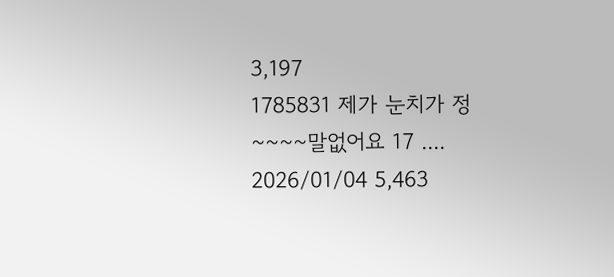3,197
1785831 제가 눈치가 정~~~~말없어요 17 .... 2026/01/04 5,463